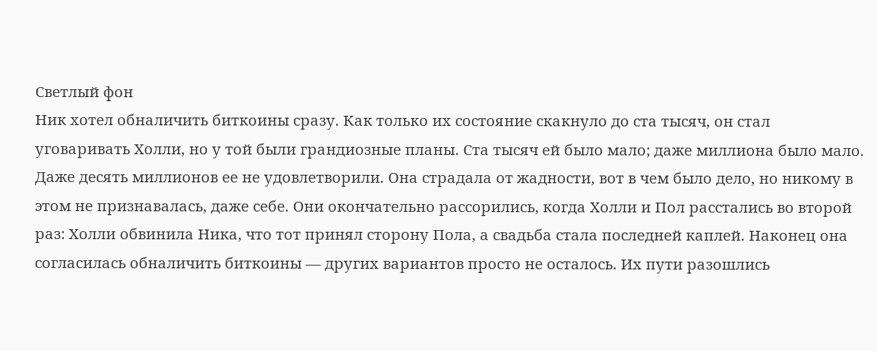Светлый фон
Ник хотел обналичить биткоины сразу. Как только их состояние скакнуло до ста тысяч, он стал уговаривать Холли, но у той были грандиозные планы. Ста тысяч ей было мало; даже миллиона было мало. Даже десять миллионов ее не удовлетворили. Она страдала от жадности, вот в чем было дело, но никому в этом не признавалась, даже себе. Они окончательно рассорились, когда Холли и Пол расстались во второй раз: Холли обвинила Ника, что тот принял сторону Пола, а свадьба стала последней каплей. Наконец она согласилась обналичить биткоины — других вариантов просто не осталось. Их пути разошлись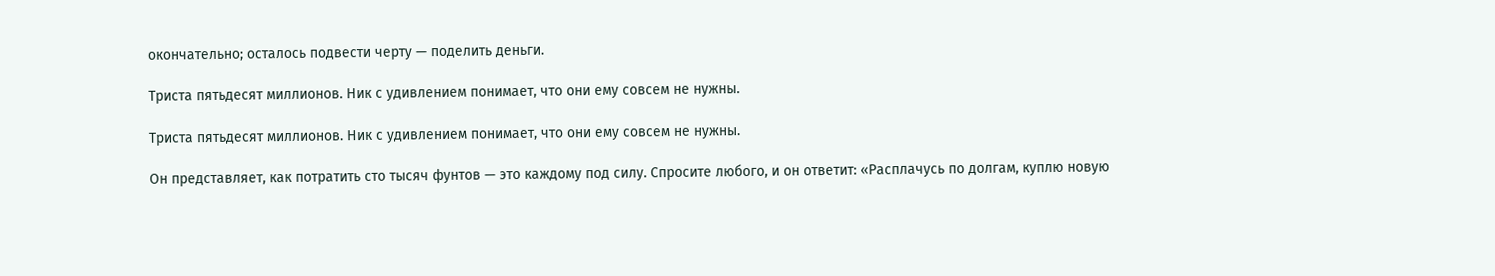окончательно; осталось подвести черту — поделить деньги.

Триста пятьдесят миллионов. Ник с удивлением понимает, что они ему совсем не нужны.

Триста пятьдесят миллионов. Ник с удивлением понимает, что они ему совсем не нужны.

Он представляет, как потратить сто тысяч фунтов — это каждому под силу. Спросите любого, и он ответит: «Расплачусь по долгам, куплю новую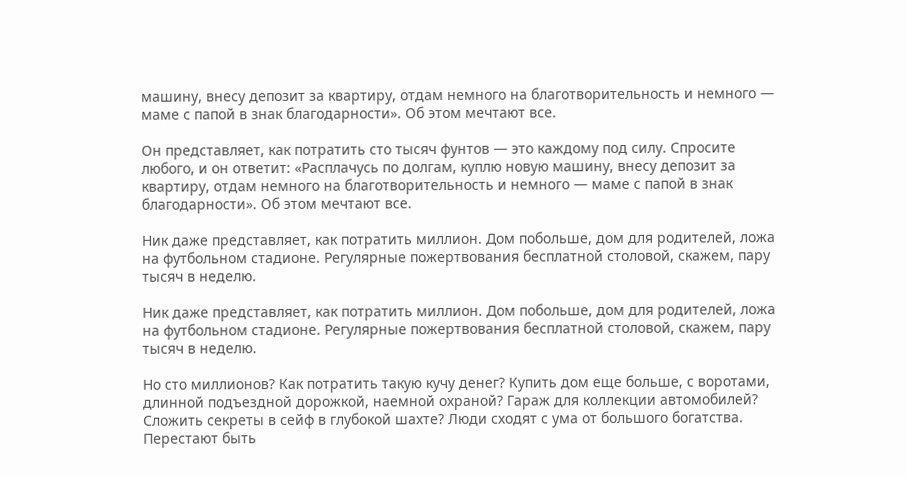машину, внесу депозит за квартиру, отдам немного на благотворительность и немного — маме с папой в знак благодарности». Об этом мечтают все.

Он представляет, как потратить сто тысяч фунтов — это каждому под силу. Спросите любого, и он ответит: «Расплачусь по долгам, куплю новую машину, внесу депозит за квартиру, отдам немного на благотворительность и немного — маме с папой в знак благодарности». Об этом мечтают все.

Ник даже представляет, как потратить миллион. Дом побольше, дом для родителей, ложа на футбольном стадионе. Регулярные пожертвования бесплатной столовой, скажем, пару тысяч в неделю.

Ник даже представляет, как потратить миллион. Дом побольше, дом для родителей, ложа на футбольном стадионе. Регулярные пожертвования бесплатной столовой, скажем, пару тысяч в неделю.

Но сто миллионов? Как потратить такую кучу денег? Купить дом еще больше, с воротами, длинной подъездной дорожкой, наемной охраной? Гараж для коллекции автомобилей? Сложить секреты в сейф в глубокой шахте? Люди сходят с ума от большого богатства. Перестают быть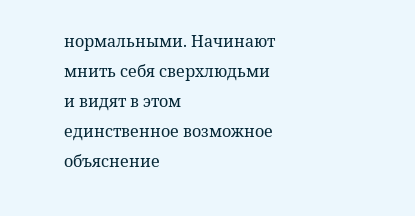нормальными. Начинают мнить себя сверхлюдьми и видят в этом единственное возможное объяснение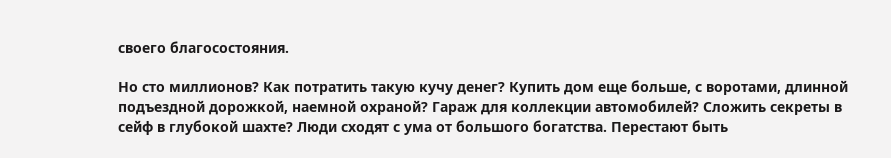своего благосостояния.

Но сто миллионов? Как потратить такую кучу денег? Купить дом еще больше, с воротами, длинной подъездной дорожкой, наемной охраной? Гараж для коллекции автомобилей? Сложить секреты в сейф в глубокой шахте? Люди сходят с ума от большого богатства. Перестают быть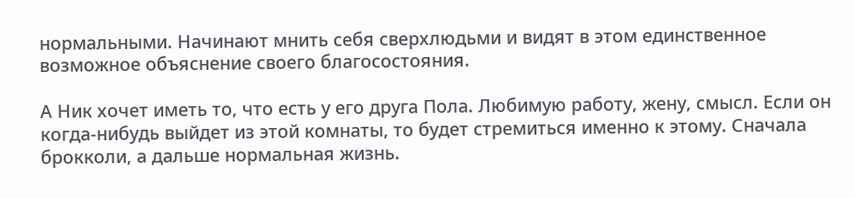нормальными. Начинают мнить себя сверхлюдьми и видят в этом единственное возможное объяснение своего благосостояния.

А Ник хочет иметь то, что есть у его друга Пола. Любимую работу, жену, смысл. Если он когда-нибудь выйдет из этой комнаты, то будет стремиться именно к этому. Сначала брокколи, а дальше нормальная жизнь.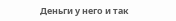Деньги у него и так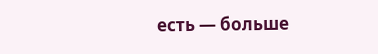есть — больше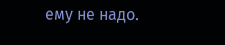ему не надо.